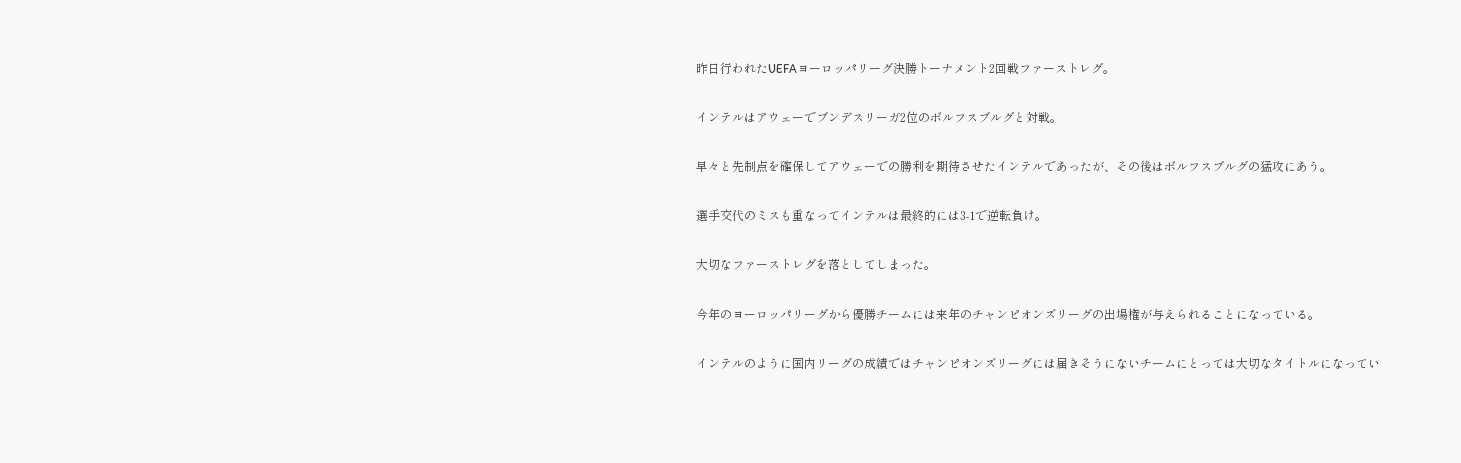昨日行われたUEFAヨーロッパリーグ決勝トーナメント2回戦ファーストレグ。

インテルはアウェーでブンデスリーガ2位のボルフスブルグと対戦。

早々と先制点を確保してアウェーでの勝利を期待させたインテルであったが、その後はボルフスブルグの猛攻にあう。

選手交代のミスも重なってインテルは最終的には3-1で逆転負け。

大切なファーストレグを落としてしまった。

今年のヨーロッパリーグから優勝チームには来年のチャンピオンズリーグの出場権が与えられることになっている。

インテルのように国内リーグの成績ではチャンピオンズリーグには届きそうにないチームにとっては大切なタイトルになってい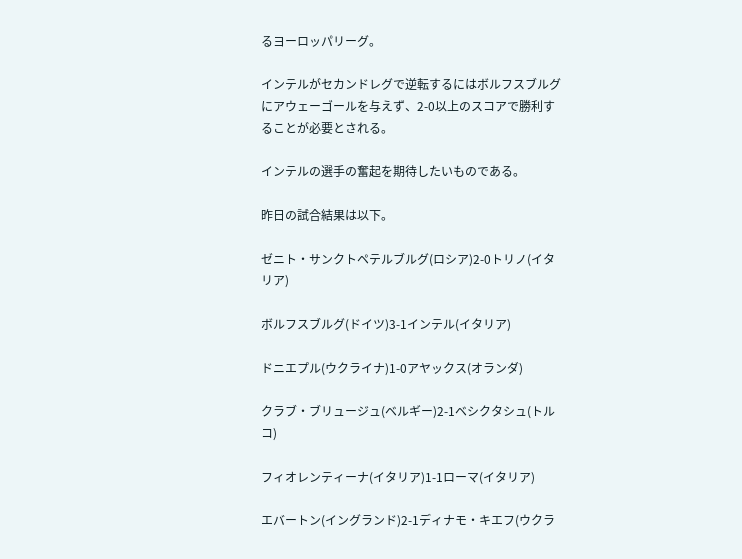るヨーロッパリーグ。

インテルがセカンドレグで逆転するにはボルフスブルグにアウェーゴールを与えず、2-0以上のスコアで勝利することが必要とされる。

インテルの選手の奮起を期待したいものである。

昨日の試合結果は以下。

ゼニト・サンクトペテルブルグ(ロシア)2-0トリノ(イタリア)

ボルフスブルグ(ドイツ)3-1インテル(イタリア)

ドニエプル(ウクライナ)1-0アヤックス(オランダ)

クラブ・ブリュージュ(ベルギー)2-1ベシクタシュ(トルコ)

フィオレンティーナ(イタリア)1-1ローマ(イタリア)

エバートン(イングランド)2-1ディナモ・キエフ(ウクラ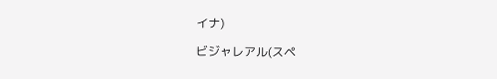イナ)

ビジャレアル(スペ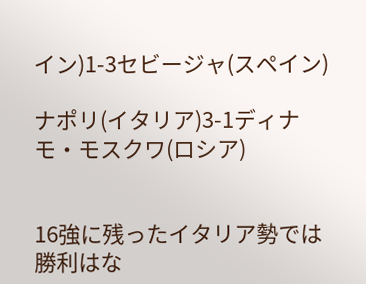イン)1-3セビージャ(スペイン)

ナポリ(イタリア)3-1ディナモ・モスクワ(ロシア)


16強に残ったイタリア勢では勝利はな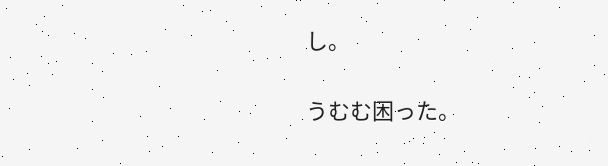し。

うむむ困った。